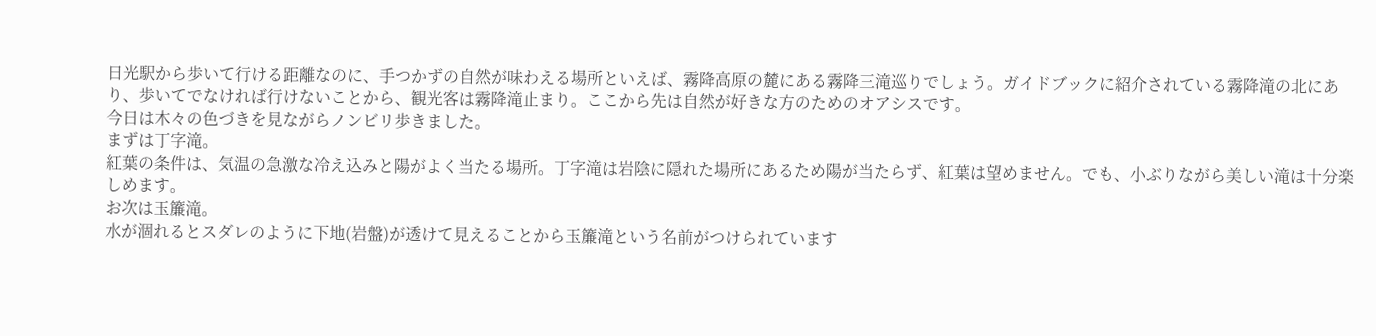日光駅から歩いて行ける距離なのに、手つかずの自然が味わえる場所といえば、霧降高原の麓にある霧降三滝巡りでしょう。ガイドブックに紹介されている霧降滝の北にあり、歩いてでなければ行けないことから、観光客は霧降滝止まり。ここから先は自然が好きな方のためのオアシスです。
今日は木々の色づきを見ながらノンビリ歩きました。
まずは丁字滝。
紅葉の条件は、気温の急激な冷え込みと陽がよく当たる場所。丁字滝は岩陰に隠れた場所にあるため陽が当たらず、紅葉は望めません。でも、小ぶりながら美しい滝は十分楽しめます。
お次は玉簾滝。
水が涸れるとスダレのように下地(岩盤)が透けて見えることから玉簾滝という名前がつけられています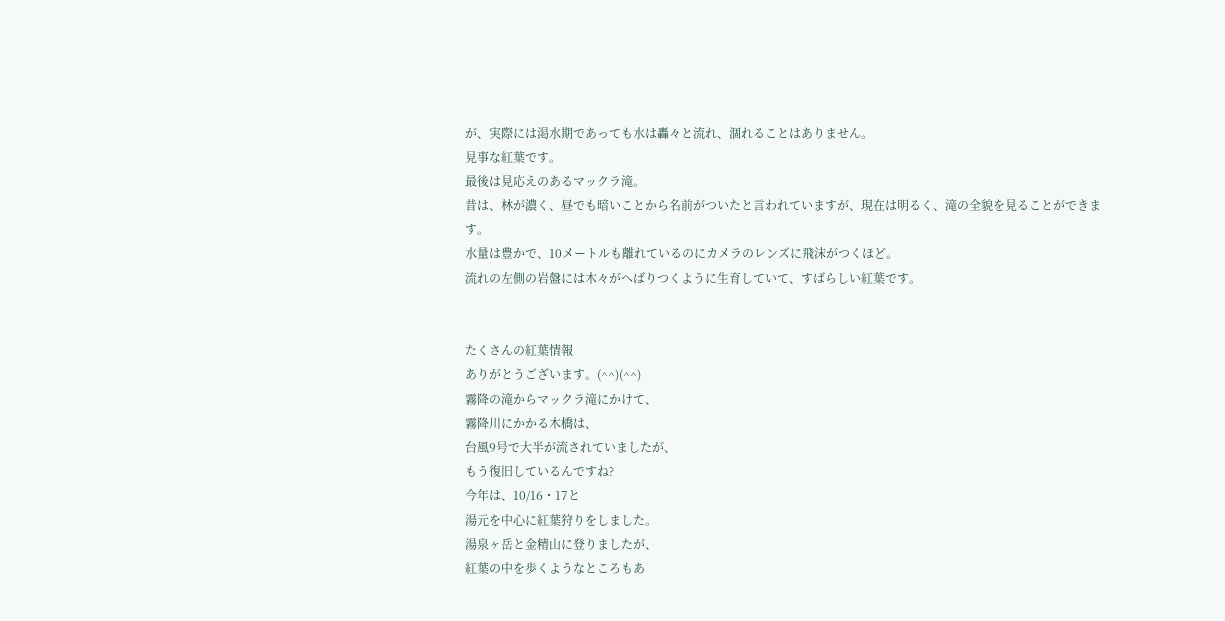が、実際には渇水期であっても水は轟々と流れ、涸れることはありません。
見事な紅葉です。
最後は見応えのあるマックラ滝。
昔は、林が濃く、昼でも暗いことから名前がついたと言われていますが、現在は明るく、滝の全貌を見ることができます。
水量は豊かで、10メートルも離れているのにカメラのレンズに飛沫がつくほど。
流れの左側の岩盤には木々がへばりつくように生育していて、すばらしい紅葉です。


たくさんの紅葉情報
ありがとうございます。(^^)(^^)
霧降の滝からマックラ滝にかけて、
霧降川にかかる木橋は、
台風9号で大半が流されていましたが、
もう復旧しているんですね?
今年は、10/16・17と
湯元を中心に紅葉狩りをしました。
湯泉ヶ岳と金精山に登りましたが、
紅葉の中を歩くようなところもあ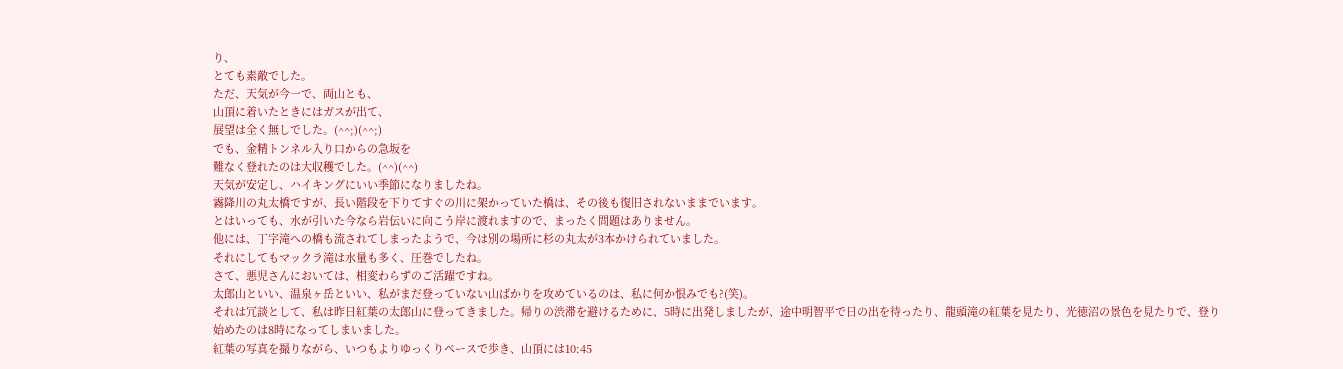り、
とても素敵でした。
ただ、天気が今一で、両山とも、
山頂に着いたときにはガスが出て、
展望は全く無しでした。(^^;)(^^;)
でも、金精トンネル入り口からの急坂を
難なく登れたのは大収穫でした。(^^)(^^)
天気が安定し、ハイキングにいい季節になりましたね。
霧降川の丸太橋ですが、長い階段を下りてすぐの川に架かっていた橋は、その後も復旧されないままでいます。
とはいっても、水が引いた今なら岩伝いに向こう岸に渡れますので、まったく問題はありません。
他には、丁字滝への橋も流されてしまったようで、今は別の場所に杉の丸太が3本かけられていました。
それにしてもマックラ滝は水量も多く、圧巻でしたね。
さて、悪児さんにおいては、相変わらずのご活躍ですね。
太郎山といい、温泉ヶ岳といい、私がまだ登っていない山ばかりを攻めているのは、私に何か恨みでも?(笑)。
それは冗談として、私は昨日紅葉の太郎山に登ってきました。帰りの渋滞を避けるために、5時に出発しましたが、途中明智平で日の出を待ったり、龍頭滝の紅葉を見たり、光徳沼の景色を見たりで、登り始めたのは8時になってしまいました。
紅葉の写真を撮りながら、いつもよりゆっくりペースで歩き、山頂には10:45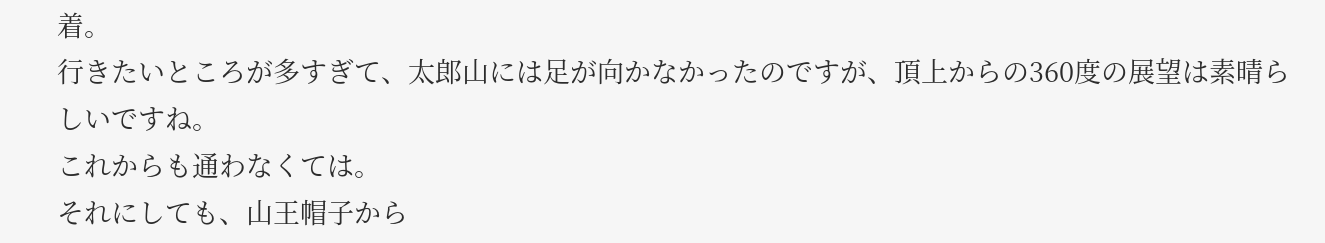着。
行きたいところが多すぎて、太郎山には足が向かなかったのですが、頂上からの360度の展望は素晴らしいですね。
これからも通わなくては。
それにしても、山王帽子から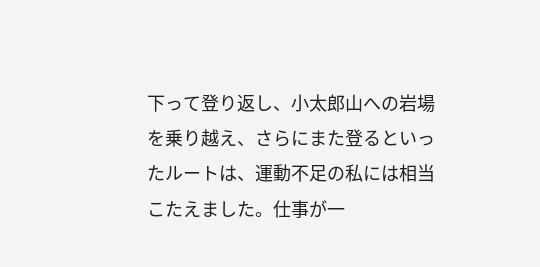下って登り返し、小太郎山への岩場を乗り越え、さらにまた登るといったルートは、運動不足の私には相当こたえました。仕事が一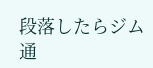段落したらジム通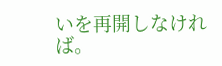いを再開しなければ。